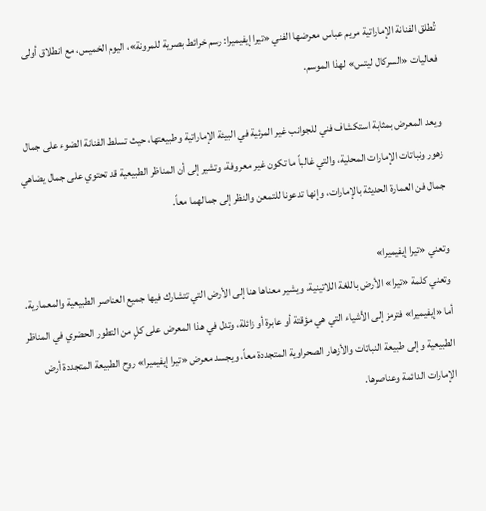تُطلق الفنانة الإماراتية مريم عباس معرضها الفني «تيرا إيفيميرا: رسم خرائط بصرية للمرونة»، اليوم الخميس، مع انطلاق أولى فعاليات «السركال ليتس» لهذا الموسم.

ويعد المعرض بمثابة استكشاف فني للجوانب غير المرئية في البيئة الإماراتية وطبيعتها، حيث تسلط الفنانة الضوء على جمال زهور ونباتات الإمارات المحلية، والتي غالباً ما تكون غير معروفة، وتشير إلى أن المناظر الطبيعية قد تحتوي على جمال يضاهي جمال فن العمارة الحديثة بالإمارات، وإنها تدعونا للتمعن والنظر إلى جمالهما معاً.

وتعني «تيرا إيفيميرا»
وتعني كلمة «تيرا» الأرض باللغة اللاتينية، ويشير معناها هنا إلى الأرض التي تتشارك فيها جميع العناصر الطبيعية والمعمارية. أما «إيفيميرا» فترمز إلى الأشياء التي هي مؤقتة أو عابرة أو زائلة، وتدل في هذا المعرض على كلٍ من التطور الحضري في المناظر الطبيعية وإلى طبيعة النباتات والأزهار الصحراوية المتجددة معاً، ويجسد معرض «تيرا إيفيميرا» روح الطبيعة المتجددة أرض الإمارات الدائمة وعناصرها.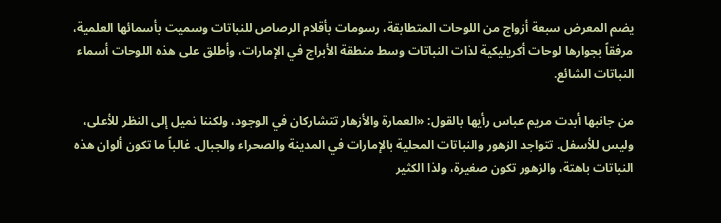يضم المعرض سبعة أزواج من اللوحات المتطابقة، رسومات بأقلام الرصاص للنباتات وسميت بأسمائها العلمية، مرفقاً بجوارها لوحات أكريليكية لذات النباتات وسط منطقة الأبراج في الإمارات، وأطلق على هذه اللوحات أسماء النباتات الشائع.

من جانبها أبدت مريم عباس رأيها بالقول: «العمارة والأزهار تتشاركان في الوجود، ولكننا نميل إلى النظر للأعلى، وليس للأسفل. تتواجد الزهور والنباتات المحلية بالإمارات في المدينة والصحراء والجبال. غالباً ما تكون ألوان هذه النباتات باهتة، والزهور تكون صغيرة، ولذا الكثير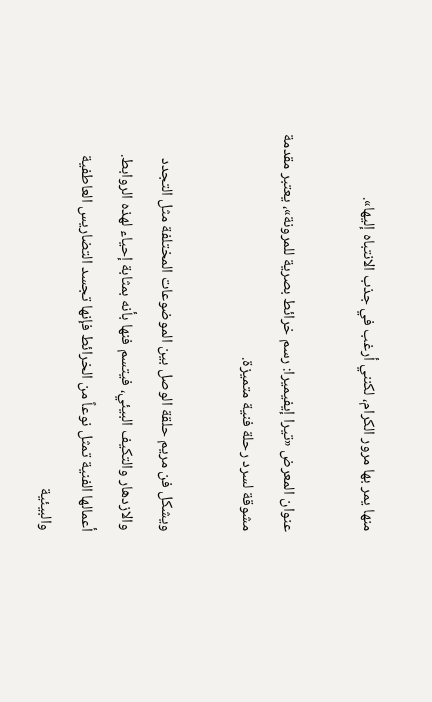منها يمر بها مرور الكرام، لكنني أرغب في جذب الانتباه إليها».

عنوان المعرض «تيرا إيفيميرا: رسم خرائط بصرية للمرونة»، يعتبر مقدمة مشوقة لسرد رحلة فنية متميزة.

ويشكل فن مريم حلقة الوصل بين الموضوعات المختلفة مثل التجدد والازدهار والتكيف البيئي، فيتسم فنها بأنه بمثابة إحياء لهذه الروابط. أعمالها الفنية تمثل نوعاً من الخرائط فإنها تجسد التضاريس العاطفية والبيئية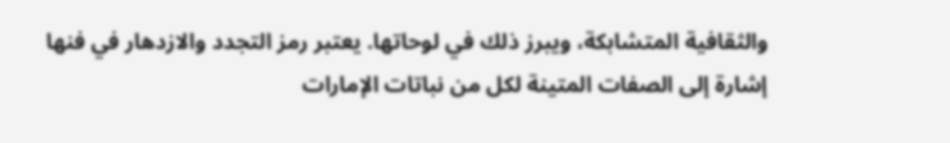والثقافية المتشابكة، ويبرز ذلك في لوحاتها. يعتبر رمز التجدد والازدهار في فنها إشارة إلى الصفات المتينة لكل من نباتات الإمارات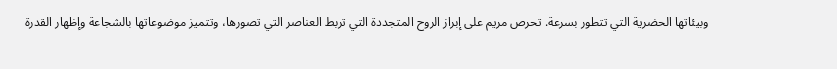وبيئاتها الحضرية التي تتطور بسرعة. تحرص مريم على إبراز الروح المتجددة التي تربط العناصر التي تصورها، وتتميز موضوعاتها بالشجاعة وإظهار القدرة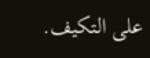على التكيف.